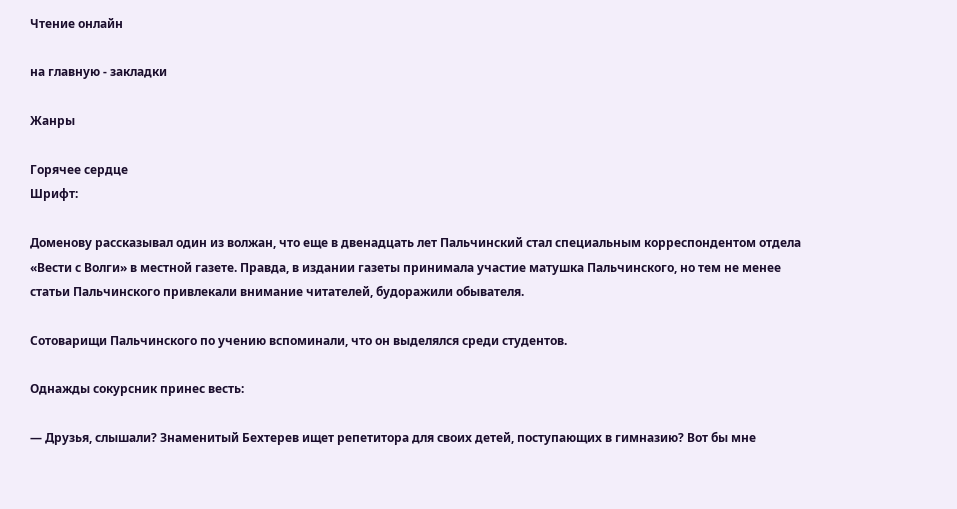Чтение онлайн

на главную - закладки

Жанры

Горячее сердце
Шрифт:

Доменову рассказывал один из волжан, что еще в двенадцать лет Пальчинский стал специальным корреспондентом отдела «Вести с Волги» в местной газете. Правда, в издании газеты принимала участие матушка Пальчинского, но тем не менее статьи Пальчинского привлекали внимание читателей, будоражили обывателя.

Сотоварищи Пальчинского по учению вспоминали, что он выделялся среди студентов.

Однажды сокурсник принес весть:

— Друзья, слышали? Знаменитый Бехтерев ищет репетитора для своих детей, поступающих в гимназию? Вот бы мне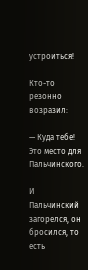устроиться!

Кто-то резонно возразил:

— Куда тебе! Это место для Пальчинского.

И Пальчинский загорелся, он бросился, то есть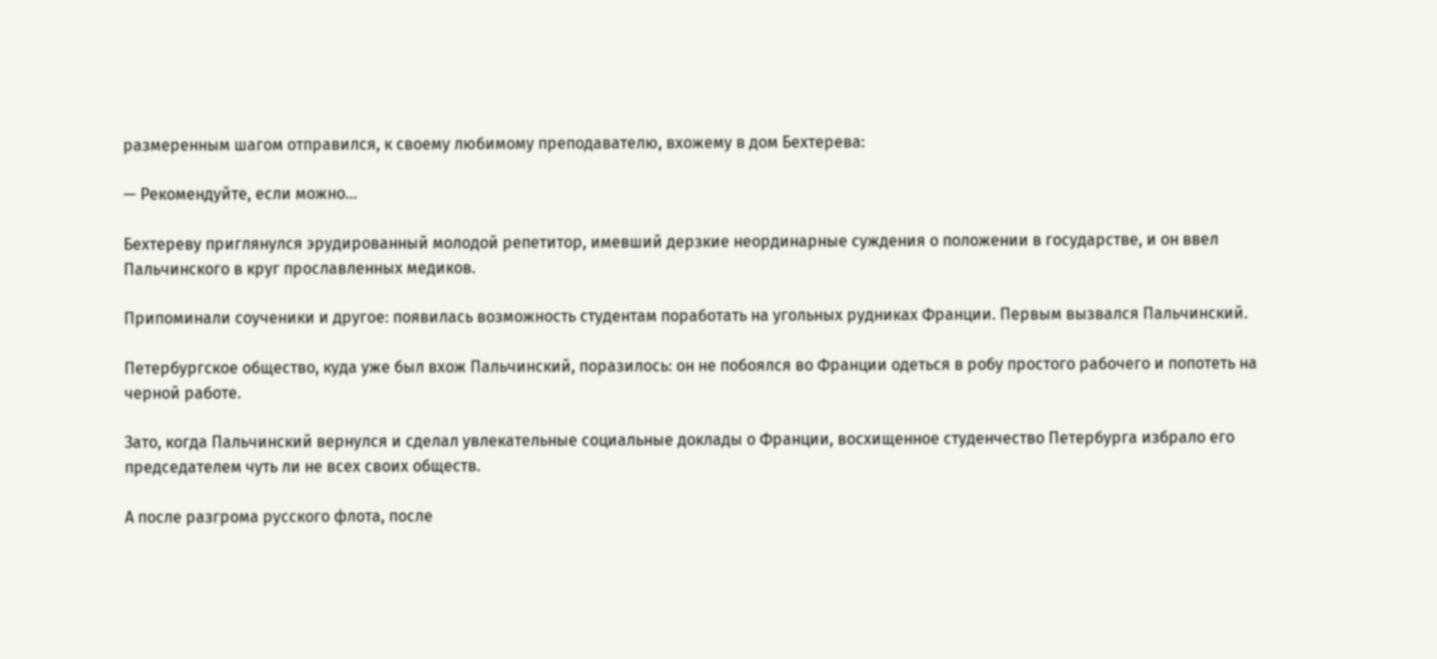размеренным шагом отправился, к своему любимому преподавателю, вхожему в дом Бехтерева:

— Рекомендуйте, если можно…

Бехтереву приглянулся эрудированный молодой репетитор, имевший дерзкие неординарные суждения о положении в государстве, и он ввел Пальчинского в круг прославленных медиков.

Припоминали соученики и другое: появилась возможность студентам поработать на угольных рудниках Франции. Первым вызвался Пальчинский.

Петербургское общество, куда уже был вхож Пальчинский, поразилось: он не побоялся во Франции одеться в робу простого рабочего и попотеть на черной работе.

Зато, когда Пальчинский вернулся и сделал увлекательные социальные доклады о Франции, восхищенное студенчество Петербурга избрало его председателем чуть ли не всех своих обществ.

А после разгрома русского флота, после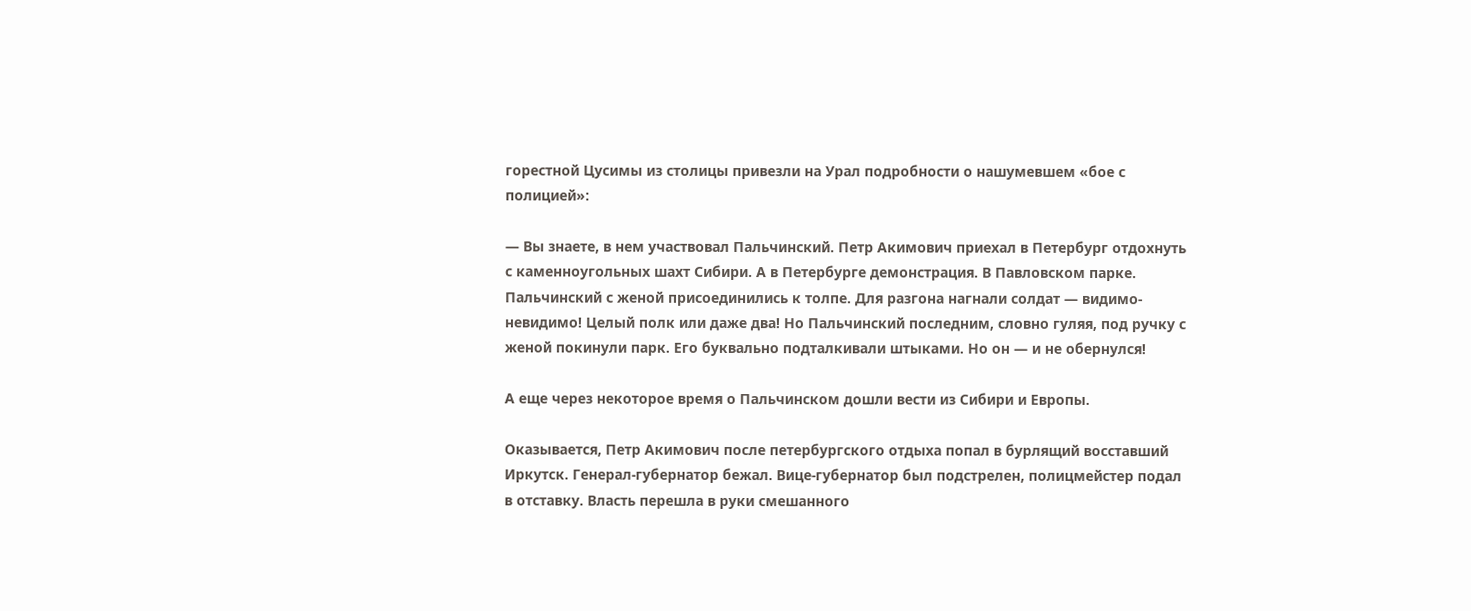горестной Цусимы из столицы привезли на Урал подробности о нашумевшем «бое с полицией»:

— Вы знаете, в нем участвовал Пальчинский. Петр Акимович приехал в Петербург отдохнуть с каменноугольных шахт Сибири. А в Петербурге демонстрация. В Павловском парке. Пальчинский с женой присоединились к толпе. Для разгона нагнали солдат — видимо-невидимо! Целый полк или даже два! Но Пальчинский последним, словно гуляя, под ручку с женой покинули парк. Его буквально подталкивали штыками. Но он — и не обернулся!

А еще через некоторое время о Пальчинском дошли вести из Сибири и Европы.

Оказывается, Петр Акимович после петербургского отдыха попал в бурлящий восставший Иркутск. Генерал-губернатор бежал. Вице-губернатор был подстрелен, полицмейстер подал в отставку. Власть перешла в руки смешанного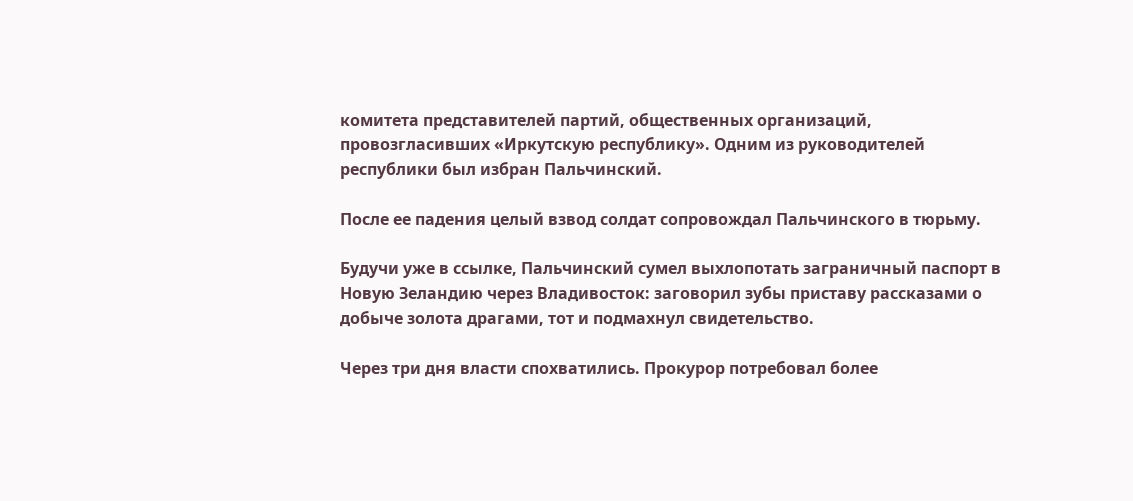комитета представителей партий, общественных организаций, провозгласивших «Иркутскую республику». Одним из руководителей республики был избран Пальчинский.

После ее падения целый взвод солдат сопровождал Пальчинского в тюрьму.

Будучи уже в ссылке, Пальчинский сумел выхлопотать заграничный паспорт в Новую Зеландию через Владивосток: заговорил зубы приставу рассказами о добыче золота драгами, тот и подмахнул свидетельство.

Через три дня власти спохватились. Прокурор потребовал более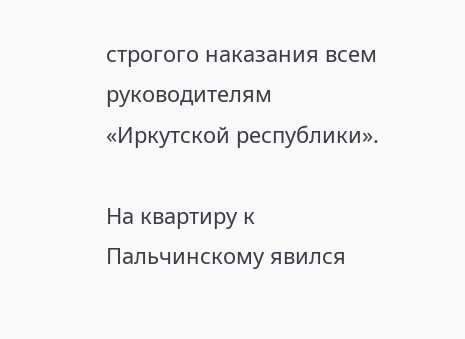строгого наказания всем руководителям «Иркутской республики».

На квартиру к Пальчинскому явился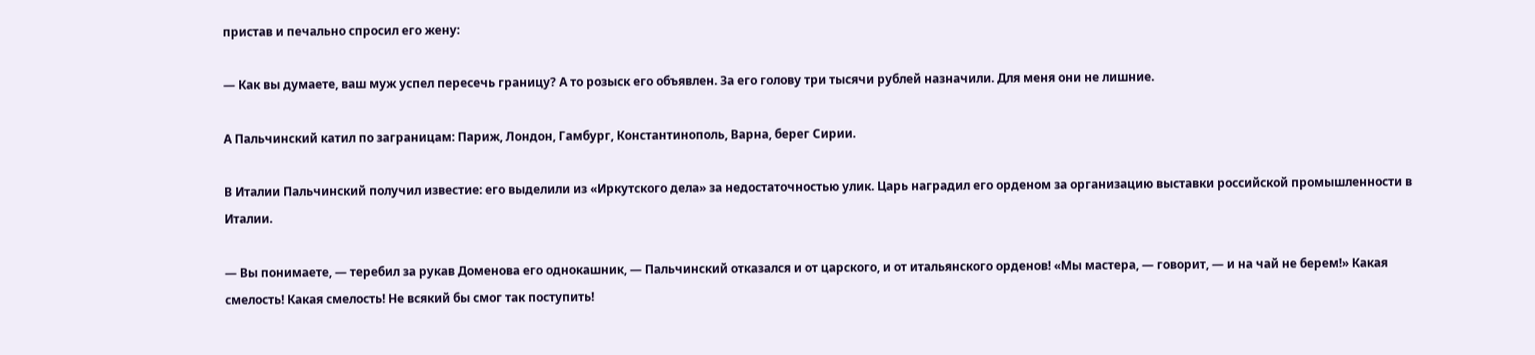пристав и печально спросил его жену:

— Как вы думаете, ваш муж успел пересечь границу? А то розыск его объявлен. За его голову три тысячи рублей назначили. Для меня они не лишние.

А Пальчинский катил по заграницам: Париж, Лондон, Гамбург, Константинополь, Варна, берег Сирии.

В Италии Пальчинский получил известие: его выделили из «Иркутского дела» за недостаточностью улик. Царь наградил его орденом за организацию выставки российской промышленности в Италии.

— Вы понимаете, — теребил за рукав Доменова его однокашник, — Пальчинский отказался и от царского, и от итальянского орденов! «Мы мастера, — говорит, — и на чай не берем!» Какая смелость! Какая смелость! Не всякий бы смог так поступить!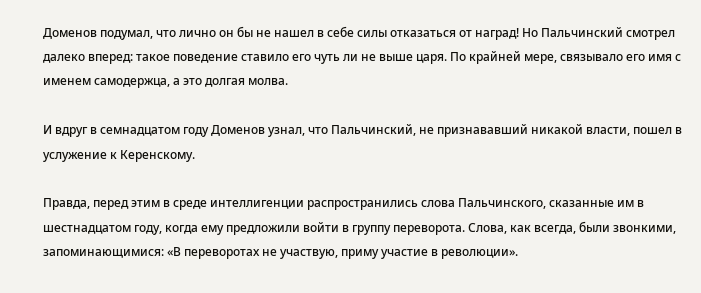Доменов подумал, что лично он бы не нашел в себе силы отказаться от наград! Но Пальчинский смотрел далеко вперед: такое поведение ставило его чуть ли не выше царя. По крайней мере, связывало его имя с именем самодержца, а это долгая молва.

И вдруг в семнадцатом году Доменов узнал, что Пальчинский, не признававший никакой власти, пошел в услужение к Керенскому.

Правда, перед этим в среде интеллигенции распространились слова Пальчинского, сказанные им в шестнадцатом году, когда ему предложили войти в группу переворота. Слова, как всегда, были звонкими, запоминающимися: «В переворотах не участвую, приму участие в революции».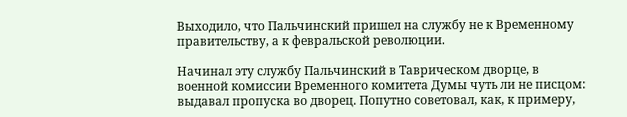Выходило, что Пальчинский пришел на службу не к Временному правительству, а к февральской революции.

Начинал эту службу Пальчинский в Таврическом дворце, в военной комиссии Временного комитета Думы чуть ли не писцом: выдавал пропуска во дворец. Попутно советовал, как, к примеру,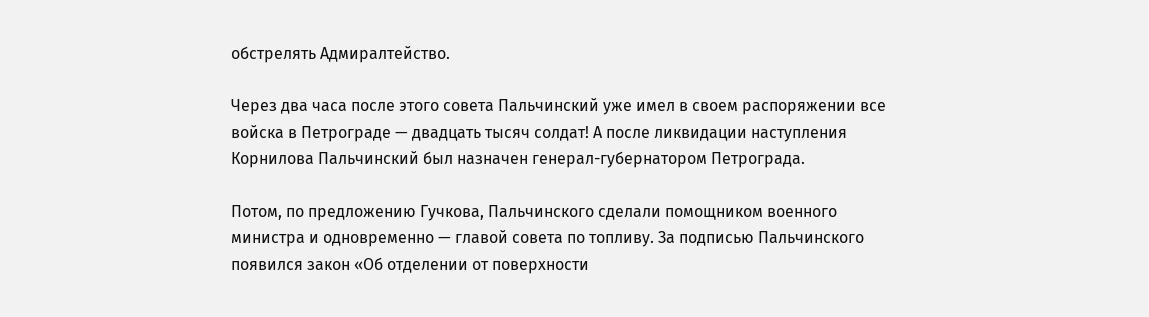обстрелять Адмиралтейство.

Через два часа после этого совета Пальчинский уже имел в своем распоряжении все войска в Петрограде — двадцать тысяч солдат! А после ликвидации наступления Корнилова Пальчинский был назначен генерал-губернатором Петрограда.

Потом, по предложению Гучкова, Пальчинского сделали помощником военного министра и одновременно — главой совета по топливу. За подписью Пальчинского появился закон «Об отделении от поверхности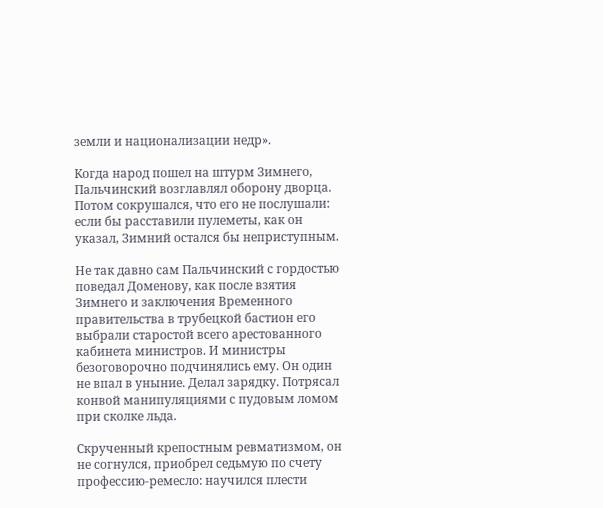земли и национализации недр».

Когда народ пошел на штурм Зимнего, Пальчинский возглавлял оборону дворца. Потом сокрушался, что его не послушали: если бы расставили пулеметы, как он указал, Зимний остался бы неприступным.

Не так давно сам Пальчинский с гордостью поведал Доменову, как после взятия Зимнего и заключения Временного правительства в трубецкой бастион его выбрали старостой всего арестованного кабинета министров. И министры безоговорочно подчинялись ему. Он один не впал в уныние. Делал зарядку. Потрясал конвой манипуляциями с пудовым ломом при сколке льда.

Скрученный крепостным ревматизмом, он не согнулся, приобрел седьмую по счету профессию-ремесло: научился плести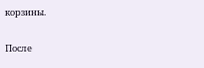корзины.

После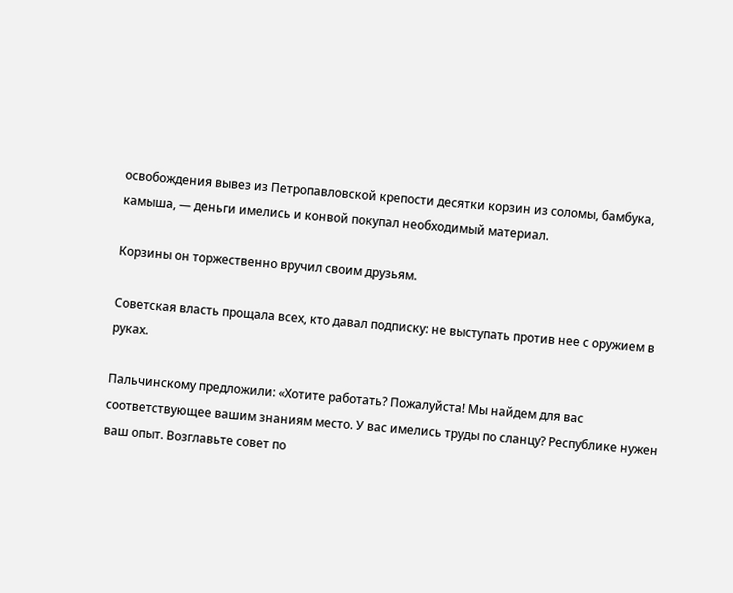освобождения вывез из Петропавловской крепости десятки корзин из соломы, бамбука, камыша, — деньги имелись и конвой покупал необходимый материал.

Корзины он торжественно вручил своим друзьям.

Советская власть прощала всех, кто давал подписку: не выступать против нее с оружием в руках.

Пальчинскому предложили: «Хотите работать? Пожалуйста! Мы найдем для вас соответствующее вашим знаниям место. У вас имелись труды по сланцу? Республике нужен ваш опыт. Возглавьте совет по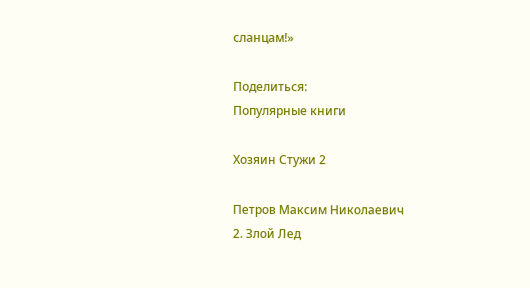сланцам!»

Поделиться:
Популярные книги

Хозяин Стужи 2

Петров Максим Николаевич
2. Злой Лед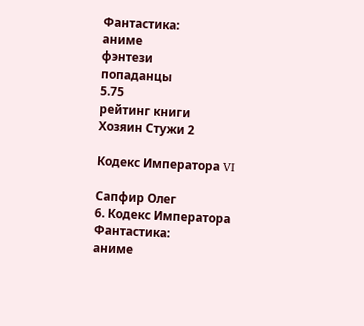Фантастика:
аниме
фэнтези
попаданцы
5.75
рейтинг книги
Хозяин Стужи 2

Кодекс Императора VI

Сапфир Олег
6. Кодекс Императора
Фантастика:
аниме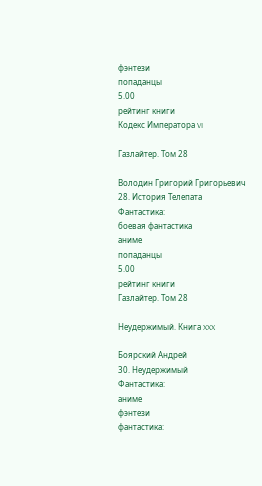фэнтези
попаданцы
5.00
рейтинг книги
Кодекс Императора VI

Газлайтер. Том 28

Володин Григорий Григорьевич
28. История Телепата
Фантастика:
боевая фантастика
аниме
попаданцы
5.00
рейтинг книги
Газлайтер. Том 28

Неудержимый. Книга XXX

Боярский Андрей
30. Неудержимый
Фантастика:
аниме
фэнтези
фантастика: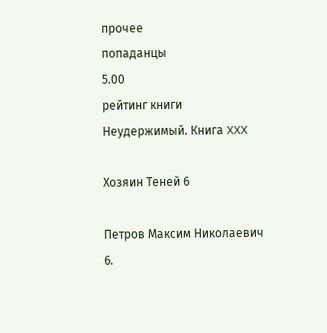прочее
попаданцы
5.00
рейтинг книги
Неудержимый. Книга XXX

Хозяин Теней 6

Петров Максим Николаевич
6.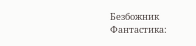Безбожник
Фантастика: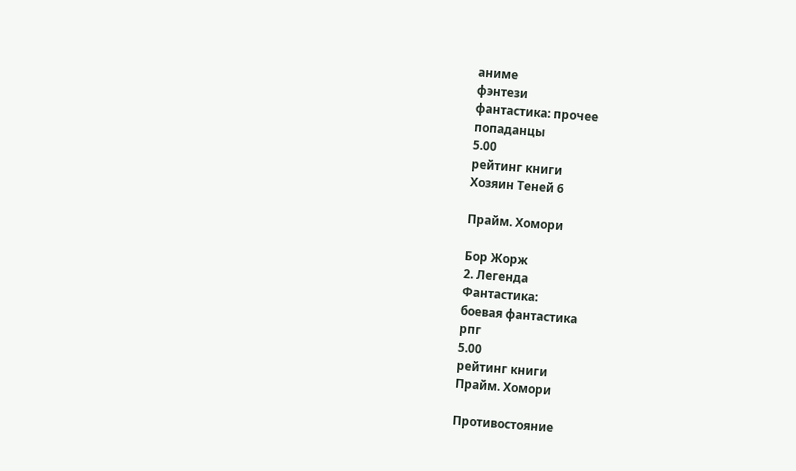аниме
фэнтези
фантастика: прочее
попаданцы
5.00
рейтинг книги
Хозяин Теней 6

Прайм. Хомори

Бор Жорж
2. Легенда
Фантастика:
боевая фантастика
рпг
5.00
рейтинг книги
Прайм. Хомори

Противостояние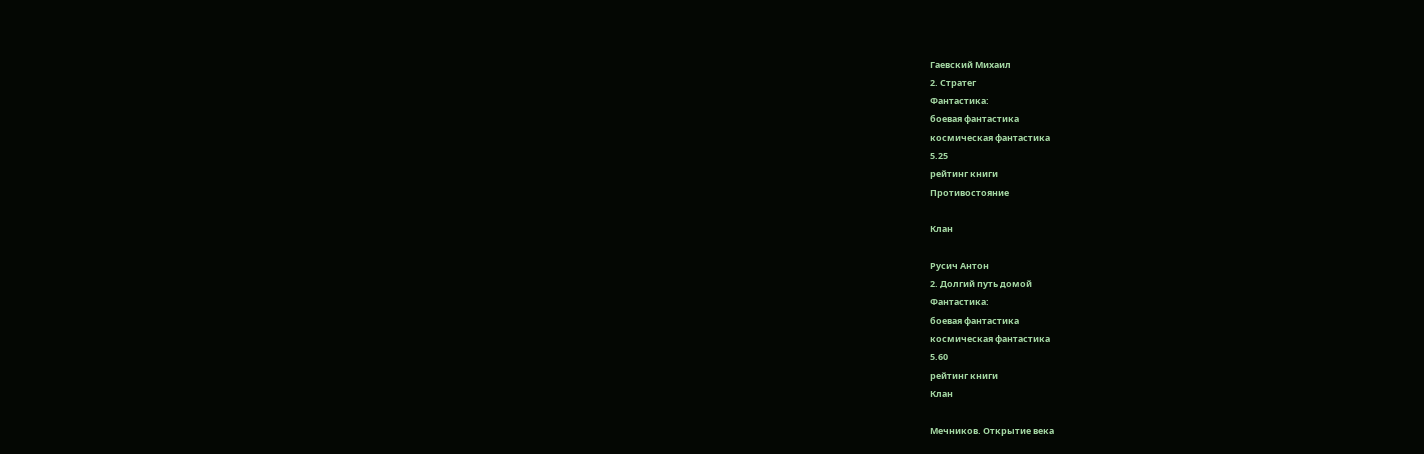Гаевский Михаил
2. Стратег
Фантастика:
боевая фантастика
космическая фантастика
5.25
рейтинг книги
Противостояние

Клан

Русич Антон
2. Долгий путь домой
Фантастика:
боевая фантастика
космическая фантастика
5.60
рейтинг книги
Клан

Мечников. Открытие века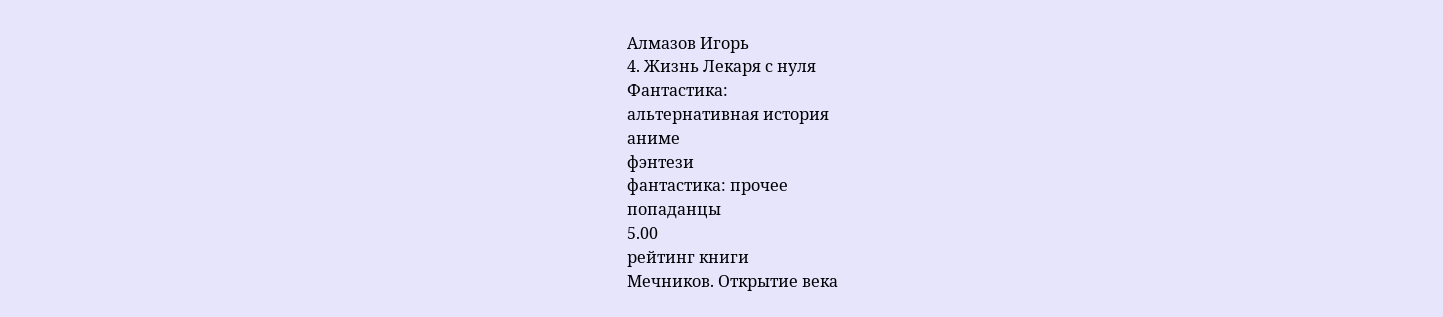Алмазов Игорь
4. Жизнь Лекаря с нуля
Фантастика:
альтернативная история
аниме
фэнтези
фантастика: прочее
попаданцы
5.00
рейтинг книги
Мечников. Открытие века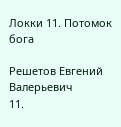Локки 11. Потомок бога

Решетов Евгений Валерьевич
11.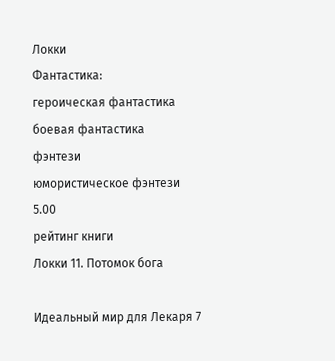Локки
Фантастика:
героическая фантастика
боевая фантастика
фэнтези
юмористическое фэнтези
5.00
рейтинг книги
Локки 11. Потомок бога

Идеальный мир для Лекаря 7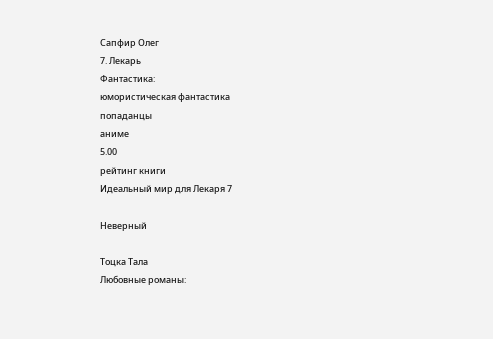Сапфир Олег
7. Лекарь
Фантастика:
юмористическая фантастика
попаданцы
аниме
5.00
рейтинг книги
Идеальный мир для Лекаря 7

Неверный

Тоцка Тала
Любовные романы: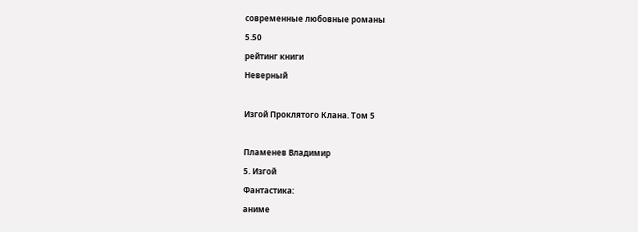современные любовные романы
5.50
рейтинг книги
Неверный

Изгой Проклятого Клана. Том 5

Пламенев Владимир
5. Изгой
Фантастика:
аниме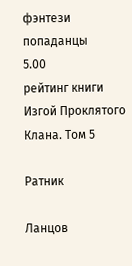фэнтези
попаданцы
5.00
рейтинг книги
Изгой Проклятого Клана. Том 5

Ратник

Ланцов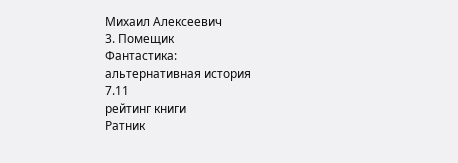Михаил Алексеевич
3. Помещик
Фантастика:
альтернативная история
7.11
рейтинг книги
Ратник